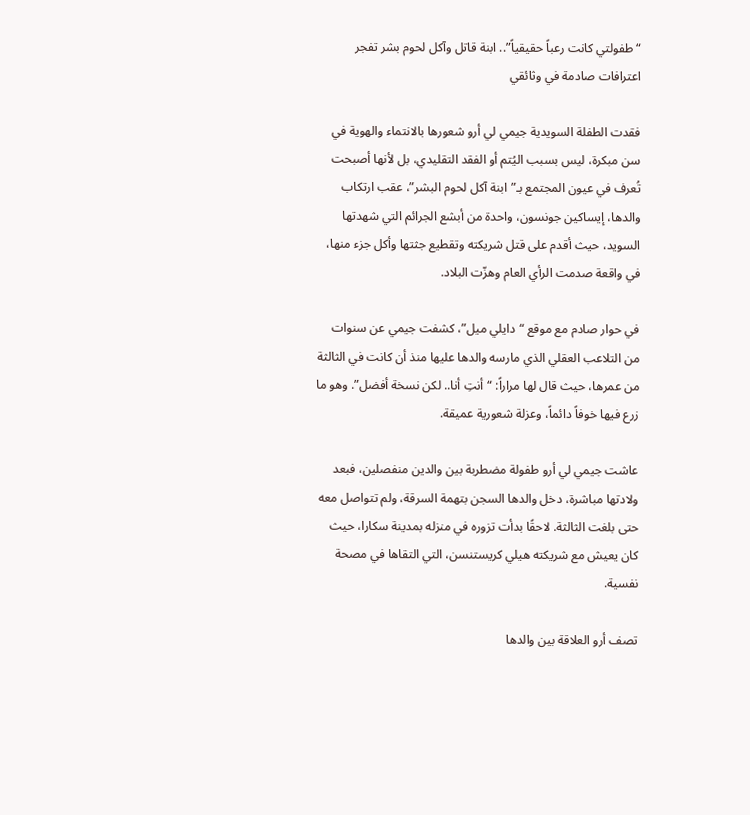“طفولتي كانت رعباً حقيقياً”.. ابنة قاتل وآكل لحوم بشر تفجر اعترافات صادمة في وثائقي

فقدت الطفلة السويدية جيمي لي أرو شعورها بالانتماء والهوية في سن مبكرة، ليس بسبب اليُتم أو الفقد التقليدي، بل لأنها أصبحت تُعرف في عيون المجتمع بـ”ابنة آكل لحوم البشر”، عقب ارتكاب والدها، إيساكين جونسون، واحدة من أبشع الجرائم التي شهدتها السويد، حيث أقدم على قتل شريكته وتقطيع جثتها وأكل جزء منها، في واقعة صدمت الرأي العام وهزّت البلاد.

في حوار صادم مع موقع “دايلي ميل”، كشفت جيمي عن سنوات من التلاعب العقلي الذي مارسه والدها عليها منذ أن كانت في الثالثة من عمرها، حيث قال لها مراراً: “أنتِ أنا.. لكن نسخة أفضل”. وهو ما زرع فيها خوفاً دائماً، وعزلة شعورية عميقة.

عاشت جيمي لي أرو طفولة مضطربة بين والدين منفصلين، فبعد ولادتها مباشرة، دخل والدها السجن بتهمة السرقة، ولم تتواصل معه حتى بلغت الثالثة. لاحقًا بدأت تزوره في منزله بمدينة سكارا، حيث كان يعيش مع شريكته هيلي كريستنسن، التي التقاها في مصحة نفسية.

تصف أرو العلاقة بين والدها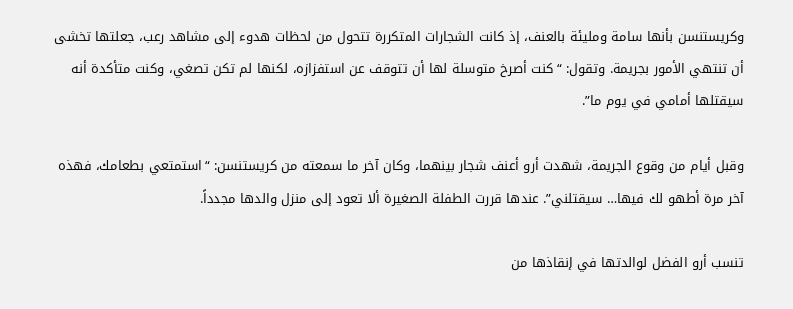وكريستنسن بأنها سامة ومليئة بالعنف، إذ كانت الشجارات المتكررة تتحول من لحظات هدوء إلى مشاهد رعب، جعلتها تخشى أن تنتهي الأمور بجريمة. وتقول: “كنت أصرخ متوسلة لها أن تتوقف عن استفزازه، لكنها لم تكن تصغي، وكنت متأكدة أنه سيقتلها أمامي في يوم ما”.

وقبل أيام من وقوع الجريمة، شهدت أرو أعنف شجار بينهما، وكان آخر ما سمعته من كريستنسن: “استمتعي بطعامك، فهذه آخر مرة أطهو لك فيها… سيقتلني”. عندها قررت الطفلة الصغيرة ألا تعود إلى منزل والدها مجدداً.

تنسب أرو الفضل لوالدتها في إنقاذها من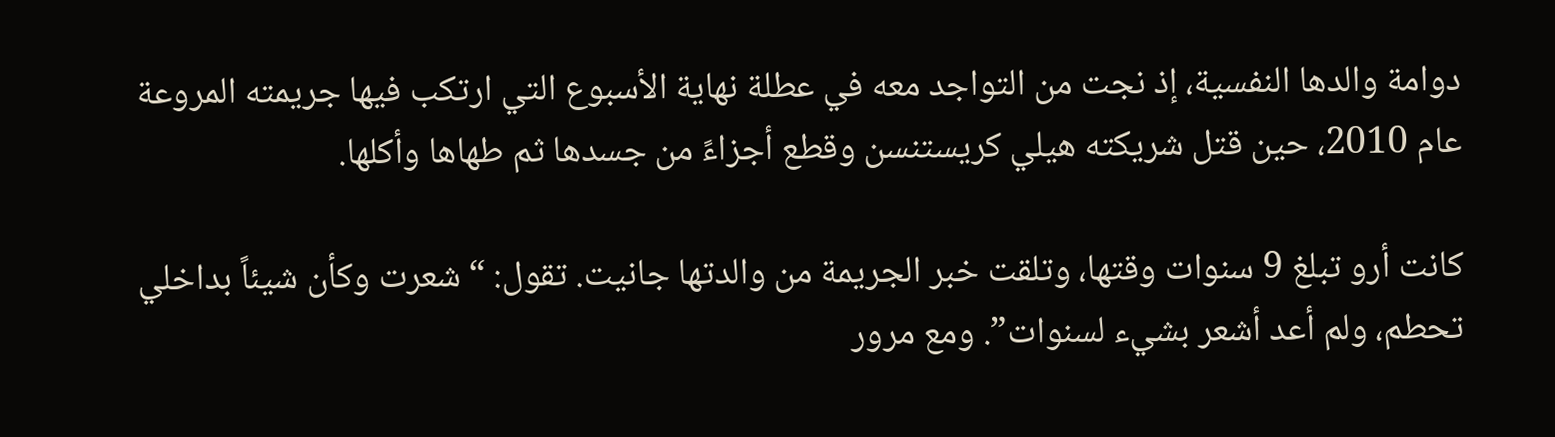دوامة والدها النفسية، إذ نجت من التواجد معه في عطلة نهاية الأسبوع التي ارتكب فيها جريمته المروعة عام 2010، حين قتل شريكته هيلي كريستنسن وقطع أجزاءً من جسدها ثم طهاها وأكلها.

كانت أرو تبلغ 9 سنوات وقتها، وتلقت خبر الجريمة من والدتها جانيت. تقول: “شعرت وكأن شيئاً بداخلي تحطم، ولم أعد أشعر بشيء لسنوات”. ومع مرور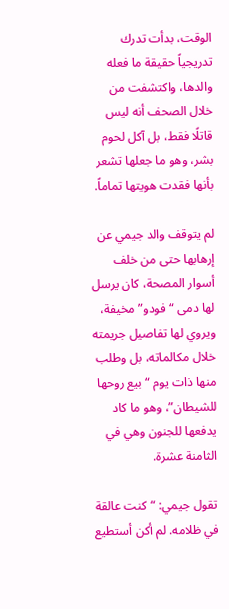الوقت، بدأت تدرك تدريجياً حقيقة ما فعله والدها، واكتشفت من خلال الصحف أنه ليس قاتلًا فقط، بل آكل لحوم بشر، وهو ما جعلها تشعر بأنها فقدت هويتها تماماً.

لم يتوقف والد جيمي عن إرهابها حتى من خلف أسوار المصحة، كان يرسل لها دمى “فودو” مخيفة، ويروي لها تفاصيل جريمته خلال مكالماته، بل وطلب منها ذات يوم “بيع روحها للشيطان”، وهو ما كاد يدفعها للجنون وهي في الثامنة عشرة.

تقول جيمي: “كنت عالقة في ظلامه. لم أكن أستطيع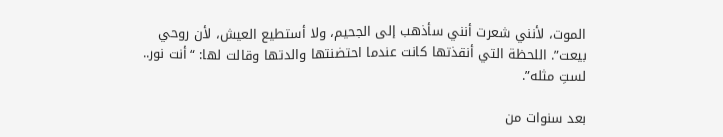الموت، لأنني شعرت أنني سأذهب إلى الجحيم، ولا أستطيع العيش، لأن روحي بيعت”. اللحظة التي أنقذتها كانت عندما احتضنتها والدتها وقالت لها: “أنت نور.. لستِ مثله”.

بعد سنوات من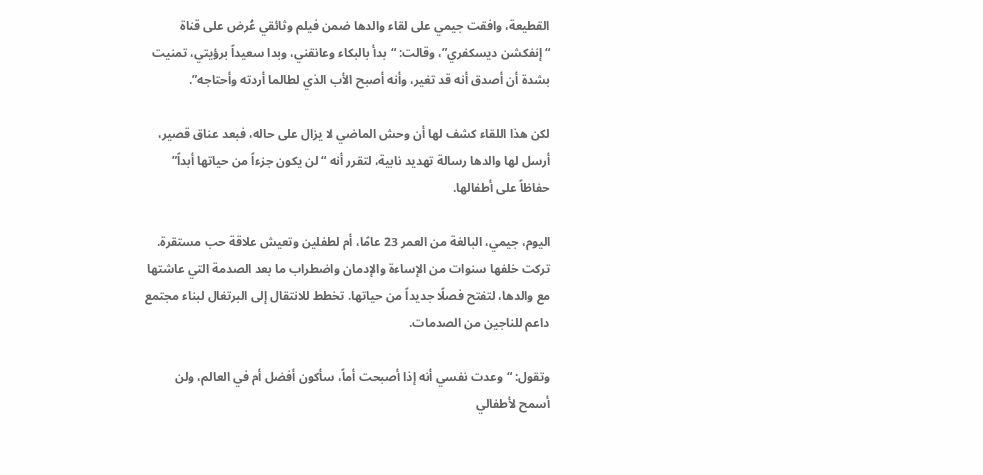القطيعة، وافقت جيمي على لقاء والدها ضمن فيلم وثائقي عُرض على قناة “إنفكشن ديسكفري”، وقالت: “بدأ بالبكاء وعانقني، وبدا سعيداً برؤيتي، تمنيت بشدة أن أصدق أنه قد تغير، وأنه أصبح الأب الذي لطالما أردته وأحتاجه”.

لكن هذا اللقاء كشف لها أن وحش الماضي لا يزال على حاله، فبعد عناق قصير، أرسل لها والدها رسالة تهديد نابية، لتقرر أنه “لن يكون جزءاً من حياتها أبداً” حفاظاً على أطفالها.

اليوم، جيمي، البالغة من العمر 23 عامًا، أم لطفلين وتعيش علاقة حب مستقرة. تركت خلفها سنوات من الإساءة والإدمان واضطراب ما بعد الصدمة التي عاشتها مع والدها، لتفتح فصلًا جديداً من حياتها. تخطط للانتقال إلى البرتغال لبناء مجتمع داعم للناجين من الصدمات.

وتقول: “وعدت نفسي أنه إذا أصبحت أماً، سأكون أفضل أم في العالم، ولن أسمح لأطفالي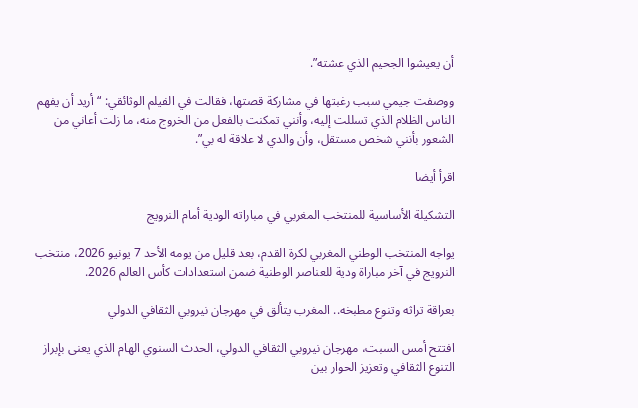أن يعيشوا الجحيم الذي عشته”.

ووصفت جيمي سبب رغبتها في مشاركة قصتها، فقالت في الفيلم الوثائقي: “أريد أن يفهم الناس الظلام الذي تسللت إليه، وأنني تمكنت بالفعل من الخروج منه، ما زلت أعاني من الشعور بأنني شخص مستقل، وأن والدي لا علاقة له بي”.

اقرأ أيضا

التشكيلة الأساسية للمنتخب المغربي في مباراته الودية أمام النرويج

يواجه المنتخب الوطني المغربي لكرة القدم، بعد قليل من يومه الأحد 7 يونيو 2026، منتخب النرويج في آخر مباراة ودية للعناصر الوطنية ضمن استعدادات كأس العالم 2026.

بعراقة تراثه وتنوع مطبخه.. المغرب يتألق في مهرجان نيروبي الثقافي الدولي

افتتح أمس السبت، مهرجان نيروبي الثقافي الدولي، الحدث السنوي الهام الذي يعنى بإبراز التنوع الثقافي وتعزيز الحوار بين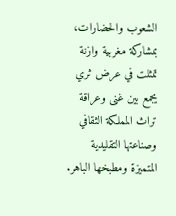الشعوب والحضارات، بمشاركة مغربية وازنة تمثلت في عرض ثري يجمع بين غنى وعراقة تراث المملكة الثقافي وصناعتها التقليدية المتميزة ومطبخها الباهر.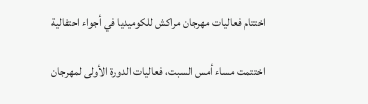اختتام فعاليات مهرجان مراكش للكوميديا في أجواء احتفالية

اختتمت مساء أمس السبت، فعاليات الدورة الأولى لمهرجان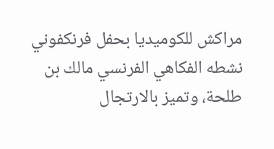مراكش للكوميديا بحفل فرنكفوني نشطه الفكاهي الفرنسي مالك بن طلحة، وتميز بالارتجال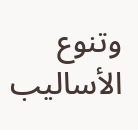وتنوع الأساليب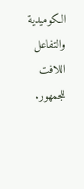الكوميدية والتفاعل اللافت للجمهور.